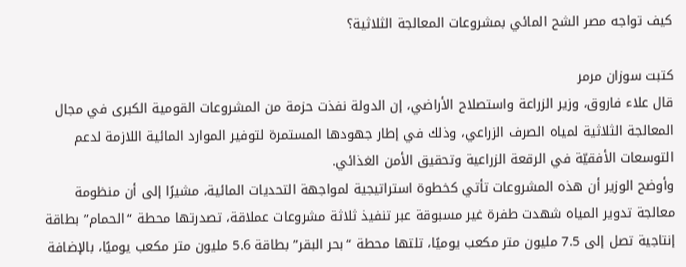كيف تواجه مصر الشح المائي بمشروعات المعالجة الثلاثية؟

كتبت سوزان مرمر
قال علاء فاروق، وزير الزراعة واستصلاح الأراضي، إن الدولة نفذت حزمة من المشروعات القومية الكبرى في مجال المعالجة الثلاثية لمياه الصرف الزراعي، وذلك في إطار جهودها المستمرة لتوفير الموارد المائية اللازمة لدعم التوسعات الأفقيّة في الرقعة الزراعية وتحقيق الأمن الغذائي.
وأوضح الوزير أن هذه المشروعات تأتي كخطوة استراتيجية لمواجهة التحديات المائية، مشيرًا إلى أن منظومة معالجة تدوير المياه شهدت طفرة غير مسبوقة عبر تنفيذ ثلاثة مشروعات عملاقة، تصدرتها محطة “الحمام” بطاقة إنتاجية تصل إلى 7.5 مليون متر مكعب يوميًا، تلتها محطة “بحر البقر” بطاقة 5.6 مليون متر مكعب يوميًا، بالإضافة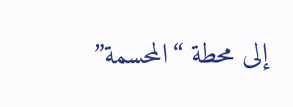إلى محطة “المحسمة”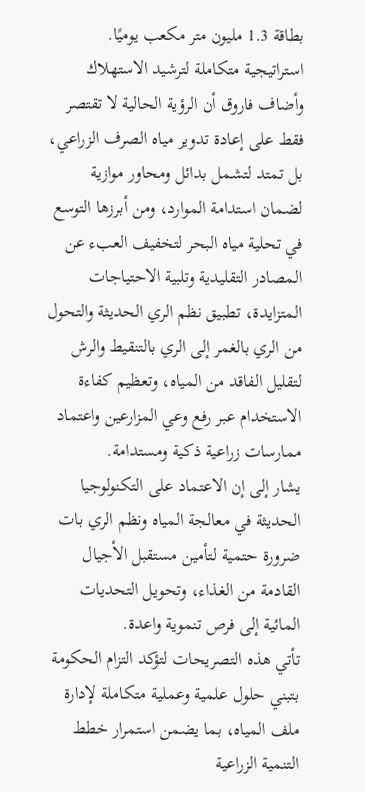بطاقة 1.3 مليون متر مكعب يوميًا.
استراتيجية متكاملة لترشيد الاستهلاك
وأضاف فاروق أن الرؤية الحالية لا تقتصر فقط على إعادة تدوير مياه الصرف الزراعي، بل تمتد لتشمل بدائل ومحاور موازية لضمان استدامة الموارد، ومن أبرزها التوسع في تحلية مياه البحر لتخفيف العبء عن المصادر التقليدية وتلبية الاحتياجات المتزايدة، تطبيق نظم الري الحديثة والتحول من الري بالغمر إلى الري بالتنقيط والرش لتقليل الفاقد من المياه، وتعظيم كفاءة الاستخدام عبر رفع وعي المزارعين واعتماد ممارسات زراعية ذكية ومستدامة.
يشار إلى إن الاعتماد على التكنولوجيا الحديثة في معالجة المياه ونظم الري بات ضرورة حتمية لتأمين مستقبل الأجيال القادمة من الغذاء، وتحويل التحديات المائية إلى فرص تنموية واعدة.
تأتي هذه التصريحات لتؤكد التزام الحكومة بتبني حلول علمية وعملية متكاملة لإدارة ملف المياه، بما يضمن استمرار خطط التنمية الزراعية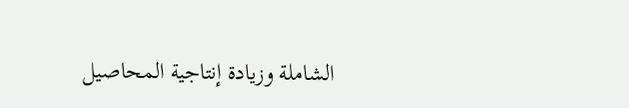الشاملة وزيادة إنتاجية المحاصيل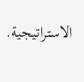الاستراتيجية.